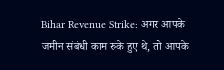Bihar Revenue Strike: अगर आपके जमीन संबंधी काम रुके हुए थे, तो आपके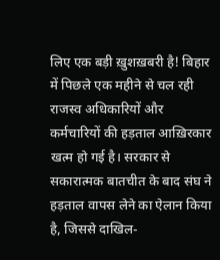लिए एक बड़ी ख़ुशख़बरी है! बिहार में पिछले एक महीने से चल रही राजस्व अधिकारियों और कर्मचारियों की हड़ताल आख़िरकार खत्म हो गई है। सरकार से सकारात्मक बातचीत के बाद संघ ने हड़ताल वापस लेने का ऐलान किया है, जिससे दाखिल-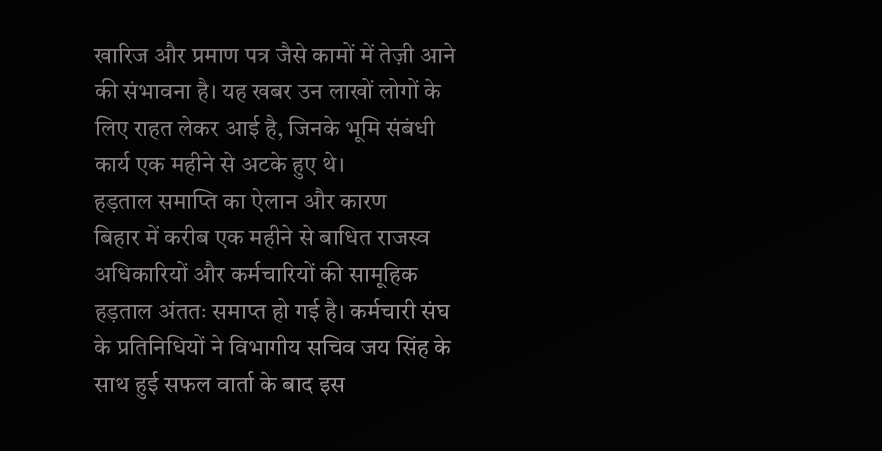खारिज और प्रमाण पत्र जैसे कामों में तेज़ी आने की संभावना है। यह खबर उन लाखों लोगों के लिए राहत लेकर आई है, जिनके भूमि संबंधी कार्य एक महीने से अटके हुए थे।
हड़ताल समाप्ति का ऐलान और कारण
बिहार में करीब एक महीने से बाधित राजस्व अधिकारियों और कर्मचारियों की सामूहिक हड़ताल अंततः समाप्त हो गई है। कर्मचारी संघ के प्रतिनिधियों ने विभागीय सचिव जय सिंह के साथ हुई सफल वार्ता के बाद इस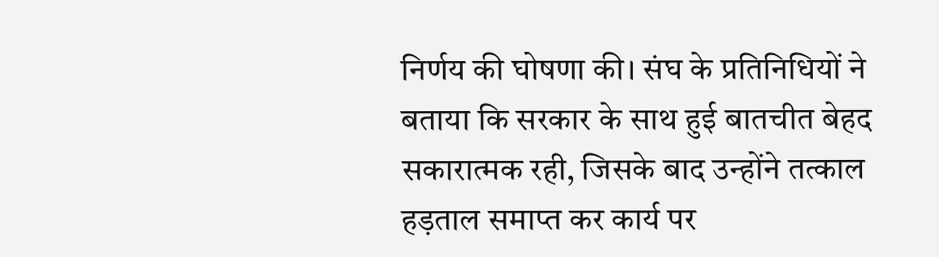निर्णय की घोषणा की। संघ के प्रतिनिधियों ने बताया कि सरकार के साथ हुई बातचीत बेहद सकारात्मक रही, जिसके बाद उन्होंने तत्काल हड़ताल समाप्त कर कार्य पर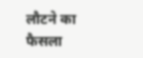लौटने का फैसला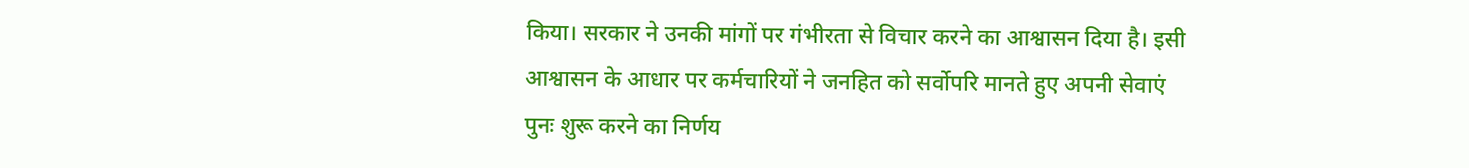किया। सरकार ने उनकी मांगों पर गंभीरता से विचार करने का आश्वासन दिया है। इसी आश्वासन के आधार पर कर्मचारियों ने जनहित को सर्वोपरि मानते हुए अपनी सेवाएं पुनः शुरू करने का निर्णय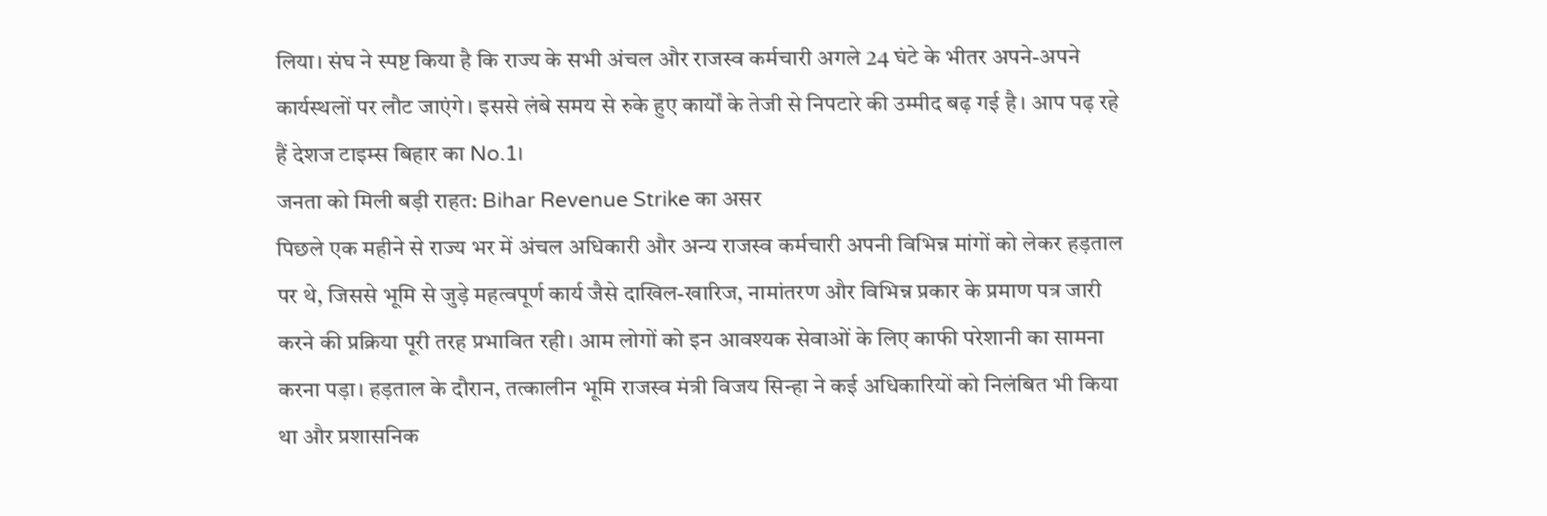लिया। संघ ने स्पष्ट किया है कि राज्य के सभी अंचल और राजस्व कर्मचारी अगले 24 घंटे के भीतर अपने-अपने कार्यस्थलों पर लौट जाएंगे। इससे लंबे समय से रुके हुए कार्यों के तेजी से निपटारे की उम्मीद बढ़ गई है। आप पढ़ रहे हैं देशज टाइम्स बिहार का No.1।
जनता को मिली बड़ी राहत: Bihar Revenue Strike का असर
पिछले एक महीने से राज्य भर में अंचल अधिकारी और अन्य राजस्व कर्मचारी अपनी विभिन्न मांगों को लेकर हड़ताल पर थे, जिससे भूमि से जुड़े महत्वपूर्ण कार्य जैसे दाखिल-खारिज, नामांतरण और विभिन्न प्रकार के प्रमाण पत्र जारी करने की प्रक्रिया पूरी तरह प्रभावित रही। आम लोगों को इन आवश्यक सेवाओं के लिए काफी परेशानी का सामना करना पड़ा। हड़ताल के दौरान, तत्कालीन भूमि राजस्व मंत्री विजय सिन्हा ने कई अधिकारियों को निलंबित भी किया था और प्रशासनिक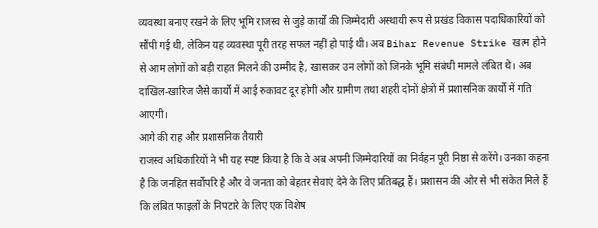व्यवस्था बनाए रखने के लिए भूमि राजस्व से जुड़े कार्यों की जिम्मेदारी अस्थायी रूप से प्रखंड विकास पदाधिकारियों को सौंपी गई थी, लेकिन यह व्यवस्था पूरी तरह सफल नहीं हो पाई थी। अब Bihar Revenue Strike खत्म होने से आम लोगों को बड़ी राहत मिलने की उम्मीद है, खासकर उन लोगों को जिनके भूमि संबंधी मामले लंबित थे। अब दाखिल-खारिज जैसे कार्यों में आई रुकावट दूर होगी और ग्रामीण तथा शहरी दोनों क्षेत्रों में प्रशासनिक कार्यों में गति आएगी।
आगे की राह और प्रशासनिक तैयारी
राजस्व अधिकारियों ने भी यह स्पष्ट किया है कि वे अब अपनी जिम्मेदारियों का निर्वहन पूरी निष्ठा से करेंगे। उनका कहना है कि जनहित सर्वोपरि है और वे जनता को बेहतर सेवाएं देने के लिए प्रतिबद्ध हैं। प्रशासन की ओर से भी संकेत मिले हैं कि लंबित फाइलों के निपटारे के लिए एक विशेष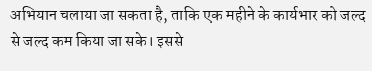अभियान चलाया जा सकता है, ताकि एक महीने के कार्यभार को जल्द से जल्द कम किया जा सके। इससे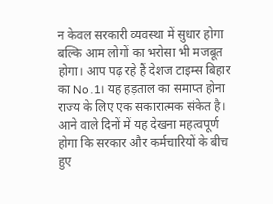न केवल सरकारी व्यवस्था में सुधार होगा बल्कि आम लोगों का भरोसा भी मजबूत होगा। आप पढ़ रहे हैं देशज टाइम्स बिहार का No.1। यह हड़ताल का समाप्त होना राज्य के लिए एक सकारात्मक संकेत है। आने वाले दिनों में यह देखना महत्वपूर्ण होगा कि सरकार और कर्मचारियों के बीच हुए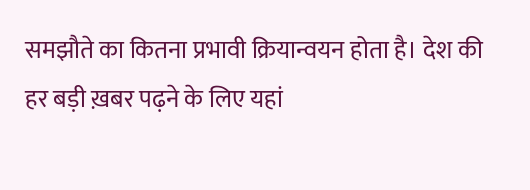समझौते का कितना प्रभावी क्रियान्वयन होता है। देश की हर बड़ी ख़बर पढ़ने के लिए यहां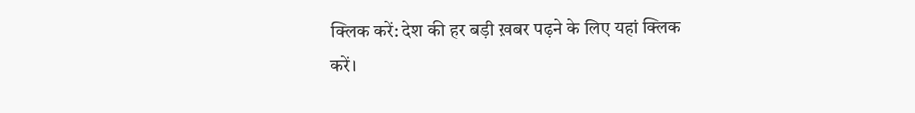क्लिक करें: देश की हर बड़ी ख़बर पढ़ने के लिए यहां क्लिक करें।